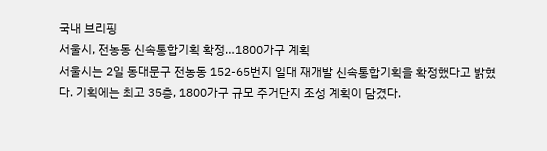국내 브리핑
서울시, 전농동 신속통합기획 확정…1800가구 계획
서울시는 2일 동대문구 전농동 152-65번지 일대 재개발 신속통합기획을 확정했다고 밝혔다. 기획에는 최고 35층, 1800가구 규모 주거단지 조성 계획이 담겼다.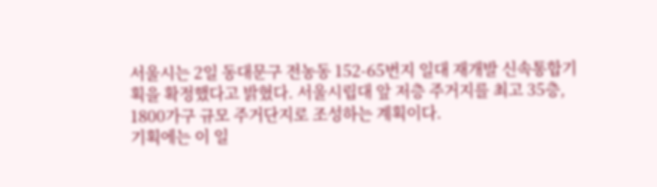서울시는 2일 동대문구 전농동 152-65번지 일대 재개발 신속통합기획을 확정했다고 밝혔다. 서울시립대 앞 저층 주거지를 최고 35층, 1800가구 규모 주거단지로 조성하는 계획이다.
기획에는 이 일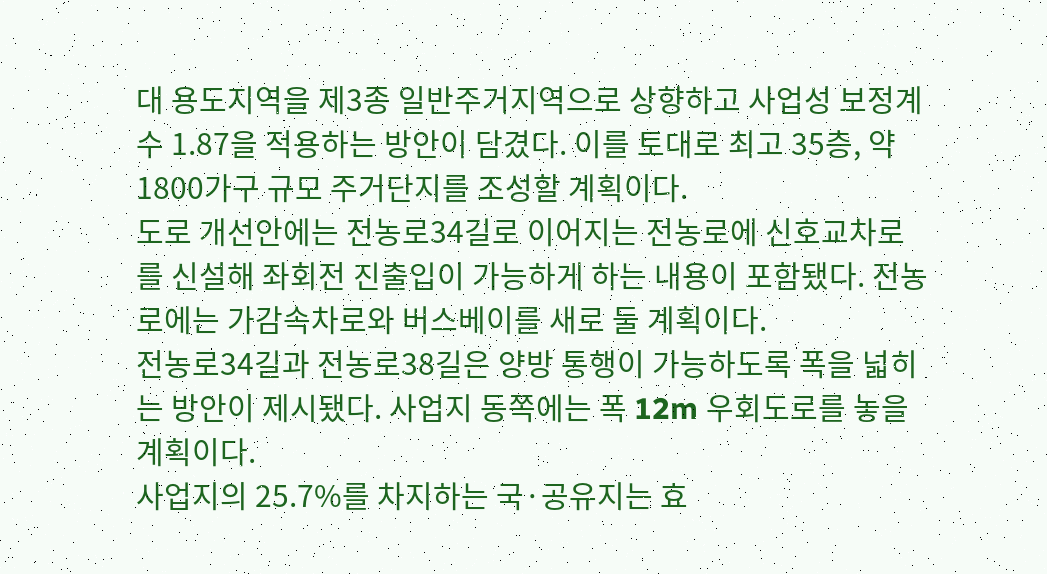대 용도지역을 제3종 일반주거지역으로 상향하고 사업성 보정계수 1.87을 적용하는 방안이 담겼다. 이를 토대로 최고 35층, 약 1800가구 규모 주거단지를 조성할 계획이다.
도로 개선안에는 전농로34길로 이어지는 전농로에 신호교차로를 신설해 좌회전 진출입이 가능하게 하는 내용이 포함됐다. 전농로에는 가감속차로와 버스베이를 새로 둘 계획이다.
전농로34길과 전농로38길은 양방 통행이 가능하도록 폭을 넓히는 방안이 제시됐다. 사업지 동쪽에는 폭 12m 우회도로를 놓을 계획이다.
사업지의 25.7%를 차지하는 국·공유지는 효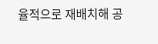율적으로 재배치해 공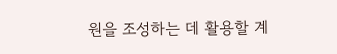원을 조성하는 데 활용할 계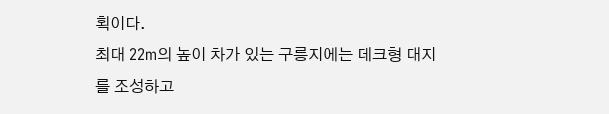획이다.
최대 22m의 높이 차가 있는 구릉지에는 데크형 대지를 조성하고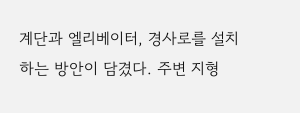계단과 엘리베이터, 경사로를 설치하는 방안이 담겼다. 주변 지형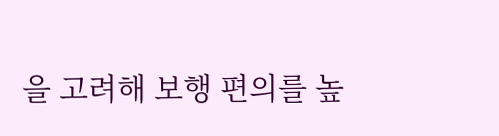을 고려해 보행 편의를 높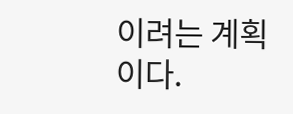이려는 계획이다.